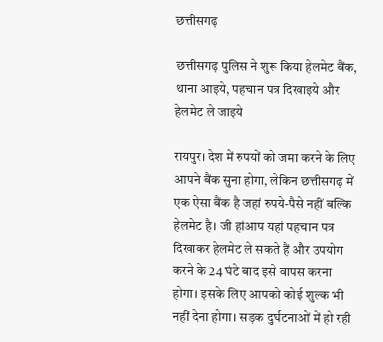छत्तीसगढ़

छत्तीसगढ़ पुलिस ने शुरू किया हेलमेट बैंक, थाना आइये, पहचान पत्र दिखाइये और हेलमेट ले जाइये

रायपुर। देश में रुपयों को जमा करने के लिए आपने बैंक सुना होगा, लेकिन छत्तीसगढ़ में एक ऐसा बैंक है जहां रुपये-पैसे नहीं बल्कि हेलमेट है। जी हांआप यहां पहचान पत्र दिखाकर हेलमेट ले सकते हैं और उपयोग करने के 24 घंटे बाद इसे वापस करना होगा। इसके लिए आपको कोई शुल्क भी नहीं देना होगा। सड़क दुर्घटनाओं में हो रही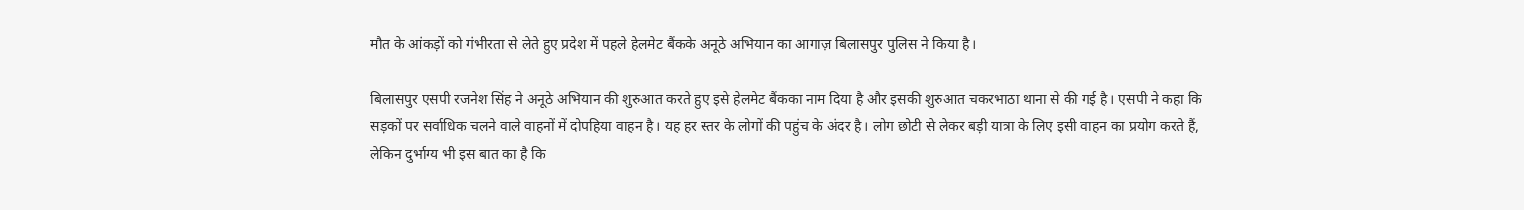मौत के आंकड़ों को गंभीरता से लेते हुए प्रदेश में पहले हेलमेट बैंकके अनूठे अभियान का आगाज़ बिलासपुर पुलिस ने किया है।

बिलासपुर एसपी रजनेश सिंह ने अनूठे अभियान की शुरुआत करते हुए इसे हेलमेट बैंकका नाम दिया है और इसकी शुरुआत चकरभाठा थाना से की गई है। एसपी ने कहा कि सड़कों पर सर्वाधिक चलने वाले वाहनों में दोपहिया वाहन है। यह हर स्तर के लोगों की पहुंच के अंदर है। लोग छोटी से लेकर बड़ी यात्रा के लिए इसी वाहन का प्रयोग करते हैं, लेकिन दुर्भाग्य भी इस बात का है कि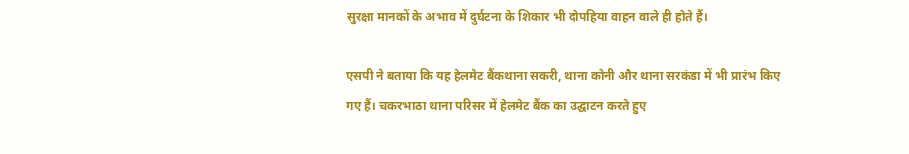सुरक्षा मानकों के अभाव में दुर्घटना के शिकार भी दोपहिया वाहन वाले ही होते हैं।

एसपी ने बताया कि यह हेलमेट बैंकथाना सकरी, थाना कोनी और थाना सरकंडा में भी प्रारंभ किए गए हैं। चकरभाठा थाना परिसर में हेलमेट बैंक का उद्घाटन करते हुए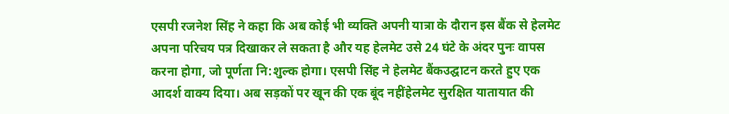एसपी रजनेश सिंह ने कहा कि अब कोई भी व्यक्ति अपनी यात्रा के दौरान इस बैंक से हेलमेट अपना परिचय पत्र दिखाकर ले सकता है और यह हेलमेट उसे 24 घंटे के अंदर पुनः वापस करना होगा, जो पूर्णता नि:शुल्क होगा। एसपी सिंह ने हेलमेट बैंकउद्घाटन करते हुए एक आदर्श वाक्य दिया। अब सड़कों पर खून की एक बूंद नहींहेलमेट सुरक्षित यातायात की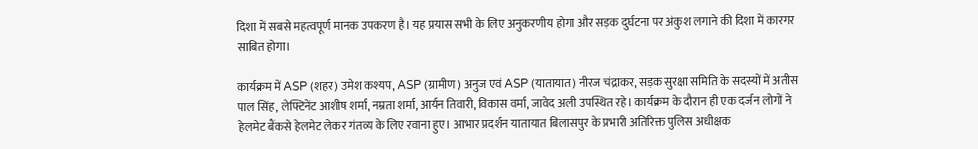दिशा में सबसे महत्वपूर्ण मानक उपकरण है। यह प्रयास सभी के लिए अनुकरणीय होगा और सड़क दुर्घटना पर अंकुश लगाने की दिशा में कारगर साबित होगा।

कार्यक्रम में ASP (शहर) उमेश कश्यप, ASP (ग्रामीण) अनुज एवं ASP (यातायात) नीरज चंद्राकर, सड़क सुरक्षा समिति के सदस्यों में अतीस पाल सिंह, लेफ्टिनेंट आशीष शर्मा, नम्रता शर्मा, आर्यन तिवारी, विकास वर्मा, जावेद अली उपस्थित रहे। कार्यक्रम के दौरान ही एक दर्जन लोगों ने हेलमेट बैंकसे हेलमेट लेकर गंतव्य के लिए रवाना हुए। आभार प्रदर्शन यातायात बिलासपुर के प्रभारी अतिरिक्त पुलिस अधीक्षक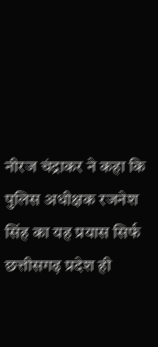नीरज चंद्राकर ने कहा कि पुलिस अधीक्षक रजनेश सिंह का यह प्रयास सिर्फ छत्तीसगढ़ प्रदेश ही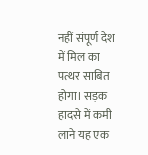नहीं संपूर्ण देश में मिल का पत्थर साबित होगा। सड़क हादसे में कमी लाने यह एक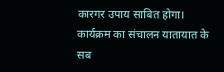कारगर उपाय साबित होगा। कार्यक्रम का संचालन यातायात के सब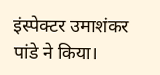इंस्पेक्टर उमाशंकर पांडे ने किया।